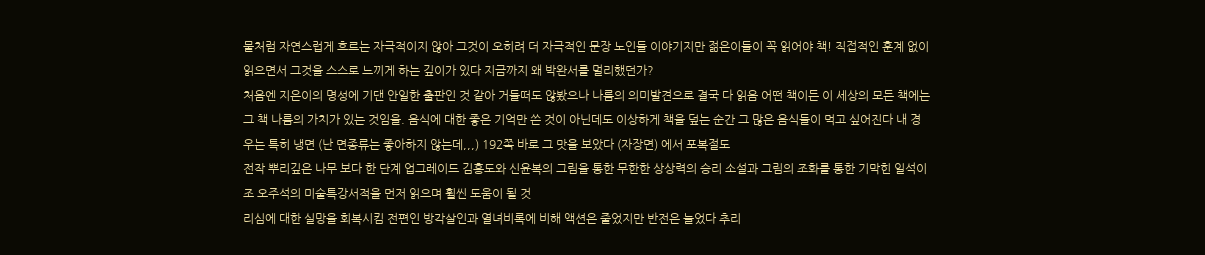물처럼 자연스럽게 흐르는 자극적이지 않아 그것이 오히려 더 자극적인 문장 노인들 이야기지만 젊은이들이 꼭 읽어야 책! 직접적인 훈계 없이 읽으면서 그것을 스스로 느끼게 하는 깊이가 있다 지금까지 왜 박완서를 멀리했던가?
처음엔 지은이의 명성에 기댄 안일한 출판인 것 같아 거들떠도 않봤으나 나름의 의미발견으로 결국 다 읽음 어떤 책이든 이 세상의 모든 책에는 그 책 나름의 가치가 있는 것임을. 음식에 대한 좋은 기억만 쓴 것이 아닌데도 이상하게 책을 덮는 순간 그 많은 음식들이 먹고 싶어진다 내 경우는 특히 냉면 (난 면종류는 좋아하지 않는데,,,) 192쪽 바로 그 맛을 보았다 (자장면) 에서 포복절도
전작 뿌리깊은 나무 보다 한 단계 업그레이드 김홍도와 신윤복의 그림을 통한 무한한 상상력의 승리 소설과 그림의 조화를 통한 기막힌 일석이조 오주석의 미술특강서적을 먼저 읽으며 휠씬 도움이 될 것
리심에 대한 실망을 회복시킴 전편인 방각살인과 열녀비록에 비해 액션은 줄었지만 반전은 늘었다 추리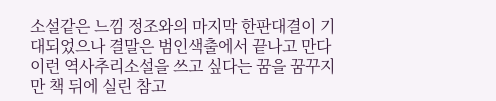소설같은 느낌 정조와의 마지막 한판대결이 기대되었으나 결말은 범인색출에서 끝나고 만다 이런 역사추리소설을 쓰고 싶다는 꿈을 꿈꾸지만 책 뒤에 실린 참고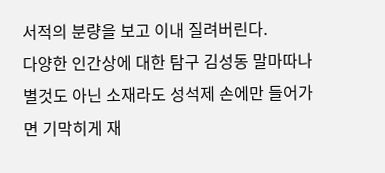서적의 분량을 보고 이내 질려버린다.
다양한 인간상에 대한 탐구 김성동 말마따나 별것도 아닌 소재라도 성석제 손에만 들어가면 기막히게 재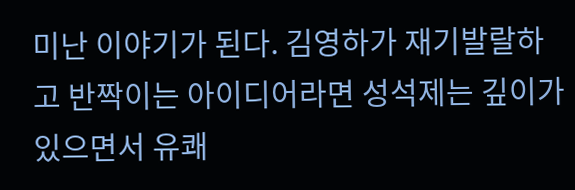미난 이야기가 된다. 김영하가 재기발랄하고 반짝이는 아이디어라면 성석제는 깊이가 있으면서 유쾌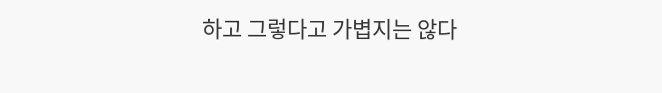하고 그렇다고 가볍지는 않다